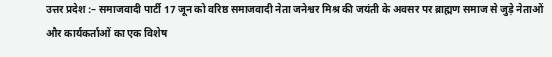उत्तर प्रदेश :– समाजवादी पार्टी 17 जून को वरिष्ठ समाजवादी नेता जनेश्वर मिश्र की जयंती के अवसर पर ब्राह्मण समाज से जुड़े नेताओं और कार्यकर्ताओं का एक विशेष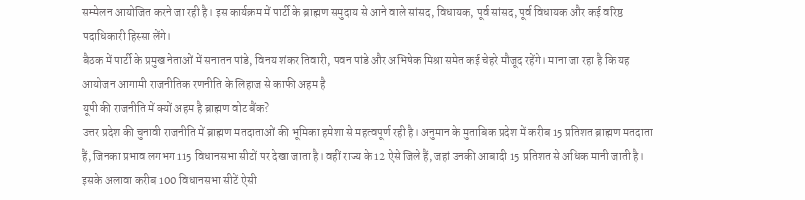सम्मेलन आयोजित करने जा रही है। इस कार्यक्रम में पार्टी के ब्राह्मण समुदाय से आने वाले सांसद, विधायक, पूर्व सांसद, पूर्व विधायक और कई वरिष्ठ पदाधिकारी हिस्सा लेंगे।
बैठक में पार्टी के प्रमुख नेताओं में सनातन पांडे, विनय शंकर तिवारी, पवन पांडे और अभिषेक मिश्रा समेत कई चेहरे मौजूद रहेंगे। माना जा रहा है कि यह आयोजन आगामी राजनीतिक रणनीति के लिहाज से काफी अहम है
यूपी की राजनीति में क्यों अहम है ब्राह्मण वोट बैंक?
उत्तर प्रदेश की चुनावी राजनीति में ब्राह्मण मतदाताओं की भूमिका हमेशा से महत्वपूर्ण रही है। अनुमान के मुताबिक प्रदेश में करीब 15 प्रतिशत ब्राह्मण मतदाता हैं, जिनका प्रभाव लगभग 115 विधानसभा सीटों पर देखा जाता है। वहीं राज्य के 12 ऐसे जिले हैं, जहां उनकी आबादी 15 प्रतिशत से अधिक मानी जाती है।
इसके अलावा करीब 100 विधानसभा सीटें ऐसी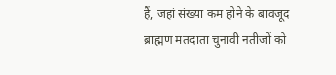हैं, जहां संख्या कम होने के बावजूद ब्राह्मण मतदाता चुनावी नतीजों को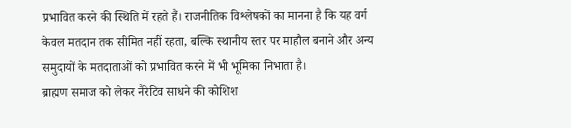प्रभावित करने की स्थिति में रहते हैं। राजनीतिक विश्लेषकों का मानना है कि यह वर्ग केवल मतदान तक सीमित नहीं रहता, बल्कि स्थानीय स्तर पर माहौल बनाने और अन्य समुदायों के मतदाताओं को प्रभावित करने में भी भूमिका निभाता है।
ब्राह्मण समाज को लेकर नैरेटिव साधने की कोशिश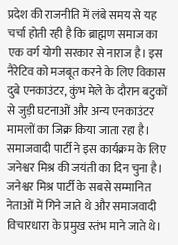प्रदेश की राजनीति में लंबे समय से यह चर्चा होती रही है कि ब्राह्मण समाज का एक वर्ग योगी सरकार से नाराज है। इस नैरेटिव को मजबूत करने के लिए विकास दुबे एनकाउंटर, कुंभ मेले के दौरान बटुकों से जुड़ी घटनाओं और अन्य एनकाउंटर मामलों का जिक्र किया जाता रहा है।
समाजवादी पार्टी ने इस कार्यक्रम के लिए जनेश्वर मिश्र की जयंती का दिन चुना है। जनेश्वर मिश्र पार्टी के सबसे सम्मानित नेताओं में गिने जाते थे और समाजवादी विचारधारा के प्रमुख स्तंभ माने जाते थे।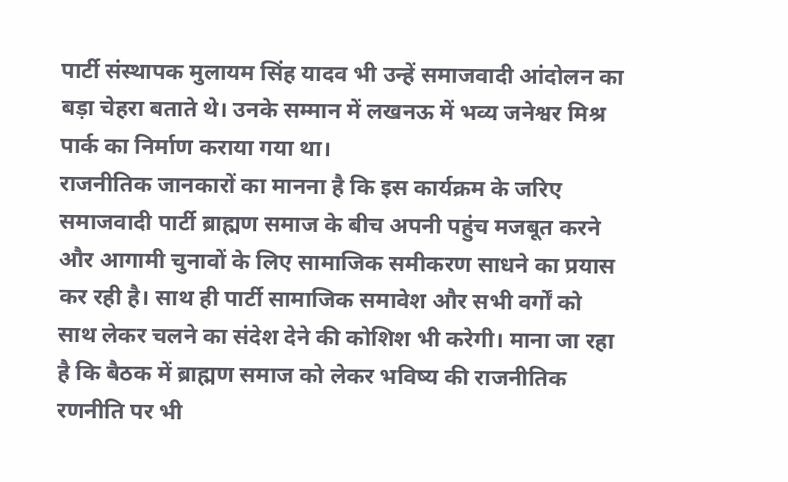पार्टी संस्थापक मुलायम सिंह यादव भी उन्हें समाजवादी आंदोलन का बड़ा चेहरा बताते थे। उनके सम्मान में लखनऊ में भव्य जनेश्वर मिश्र पार्क का निर्माण कराया गया था।
राजनीतिक जानकारों का मानना है कि इस कार्यक्रम के जरिए समाजवादी पार्टी ब्राह्मण समाज के बीच अपनी पहुंच मजबूत करने और आगामी चुनावों के लिए सामाजिक समीकरण साधने का प्रयास कर रही है। साथ ही पार्टी सामाजिक समावेश और सभी वर्गों को साथ लेकर चलने का संदेश देने की कोशिश भी करेगी। माना जा रहा है कि बैठक में ब्राह्मण समाज को लेकर भविष्य की राजनीतिक रणनीति पर भी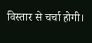विस्तार से चर्चा होगी।